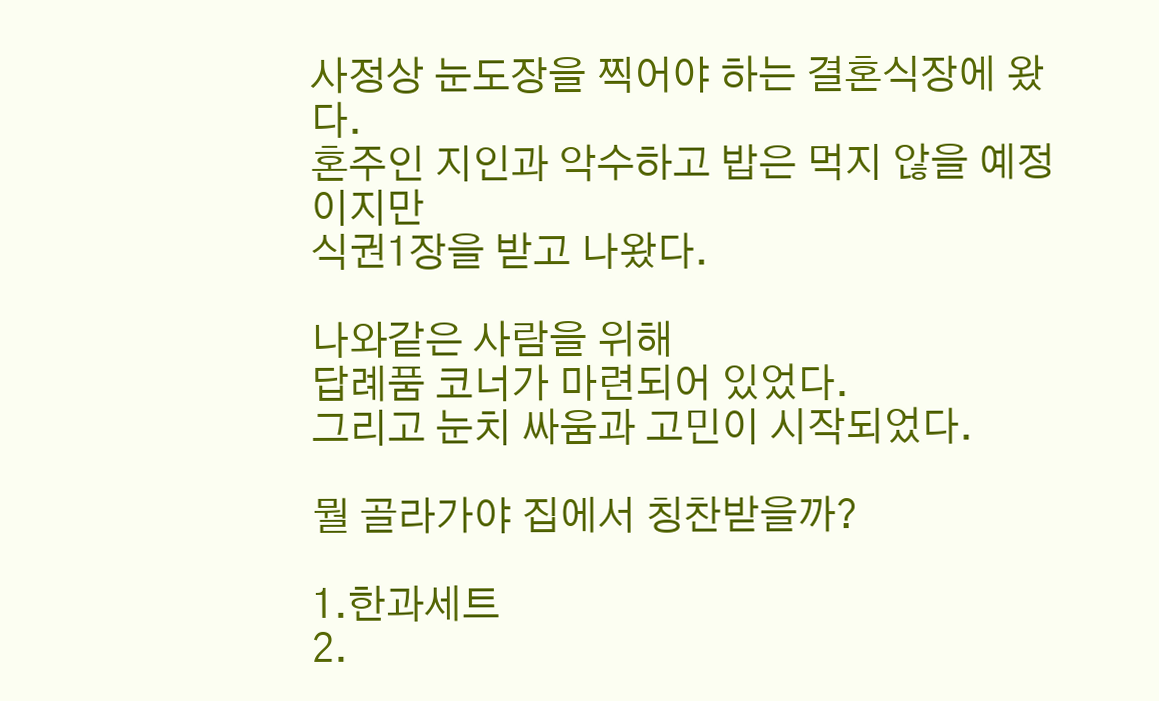사정상 눈도장을 찍어야 하는 결혼식장에 왔다.
혼주인 지인과 악수하고 밥은 먹지 않을 예정이지만
식권1장을 받고 나왔다.

나와같은 사람을 위해
답례품 코너가 마련되어 있었다.
그리고 눈치 싸움과 고민이 시작되었다.

뭘 골라가야 집에서 칭찬받을까?

1.한과세트
2.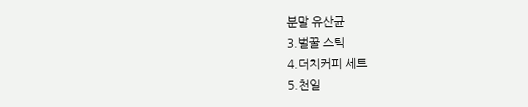분말 유산균
3.벌꿀 스틱
4.더치커피 세트
5.천일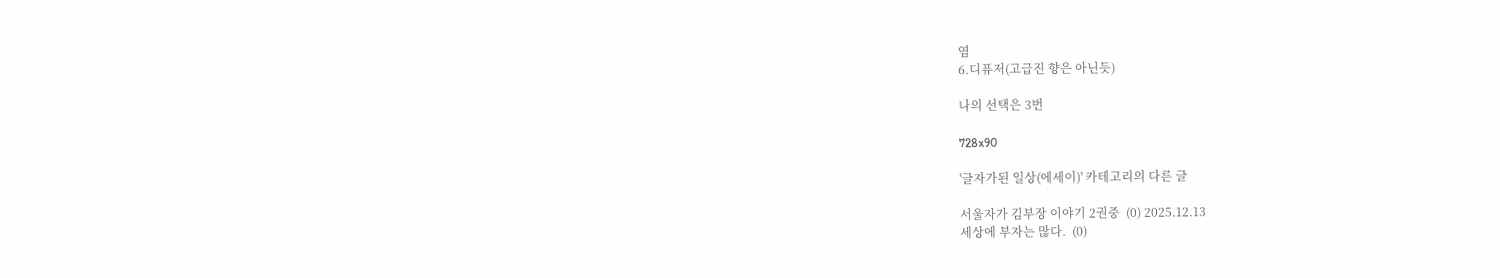염
6.디퓨저(고급진 향은 아닌듯)

나의 선택은 3번

728x90

'글자가된 일상(에세이)' 카테고리의 다른 글

서울자가 김부장 이야기 2권중  (0) 2025.12.13
세상에 부자는 많다.  (0)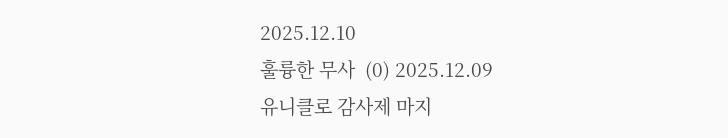2025.12.10
훌륭한 무사  (0) 2025.12.09
유니클로 감사제 마지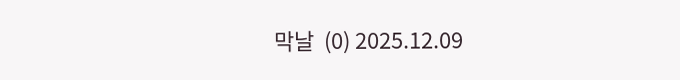막날  (0) 2025.12.09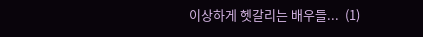이상하게 헷갈리는 배우들...  (1)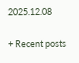2025.12.08

+ Recent posts